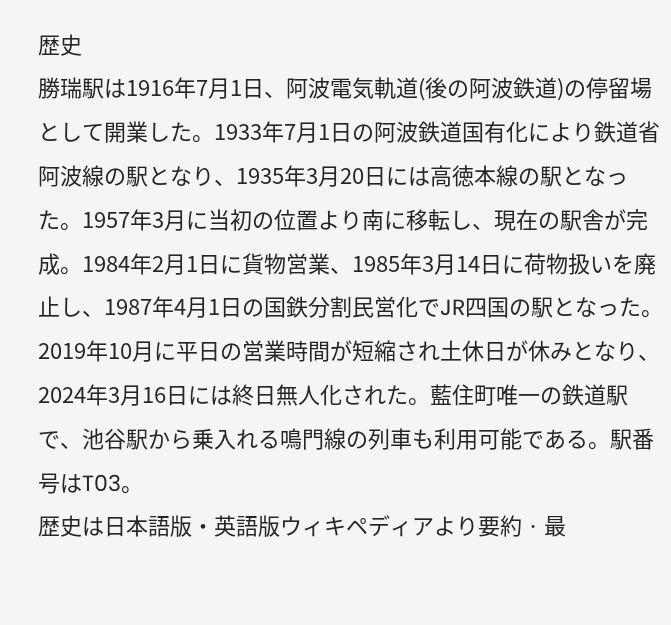歴史
勝瑞駅は1916年7月1日、阿波電気軌道(後の阿波鉄道)の停留場として開業した。1933年7月1日の阿波鉄道国有化により鉄道省阿波線の駅となり、1935年3月20日には高徳本線の駅となった。1957年3月に当初の位置より南に移転し、現在の駅舎が完成。1984年2月1日に貨物営業、1985年3月14日に荷物扱いを廃止し、1987年4月1日の国鉄分割民営化でJR四国の駅となった。2019年10月に平日の営業時間が短縮され土休日が休みとなり、2024年3月16日には終日無人化された。藍住町唯一の鉄道駅で、池谷駅から乗入れる鳴門線の列車も利用可能である。駅番号はT03。
歴史は日本語版・英語版ウィキペディアより要約 · 最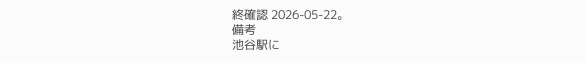終確認 2026-05-22。
備考
池谷駅に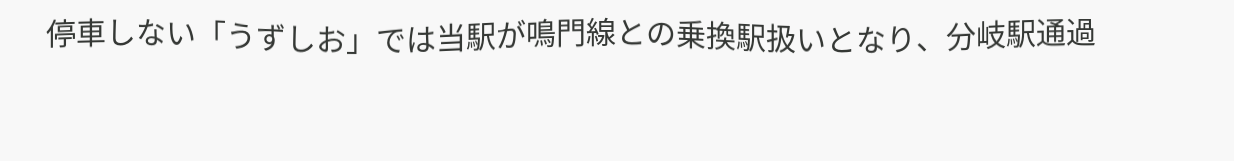停車しない「うずしお」では当駅が鳴門線との乗換駅扱いとなり、分岐駅通過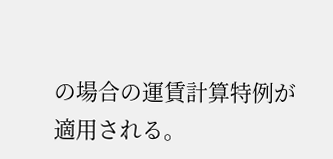の場合の運賃計算特例が適用される。